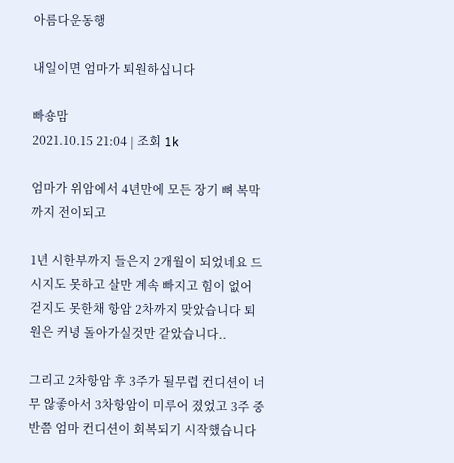아름다운동행

내일이면 엄마가 퇴원하십니다

빠숑맘
2021.10.15 21:04 | 조회 1k

엄마가 위암에서 4년만에 모든 장기 뼈 복막까지 전이되고

1년 시한부까지 들은지 2개월이 되었네요 드시지도 못하고 살만 계속 빠지고 힘이 없어 걷지도 못한채 항암 2차까지 맞았습니다 퇴원은 커녕 돌아가실것만 같았습니다..

그리고 2차항암 후 3주가 될무렵 컨디션이 너무 않좋아서 3차항암이 미루어 졌었고 3주 중반쯤 엄마 컨디션이 회복되기 시작했습니다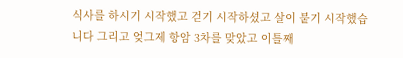식사를 하시기 시작했고 걷기 시작하셨고 살이 붙기 시작했습니다 그리고 엊그제 항암 3차를 맞았고 이틀째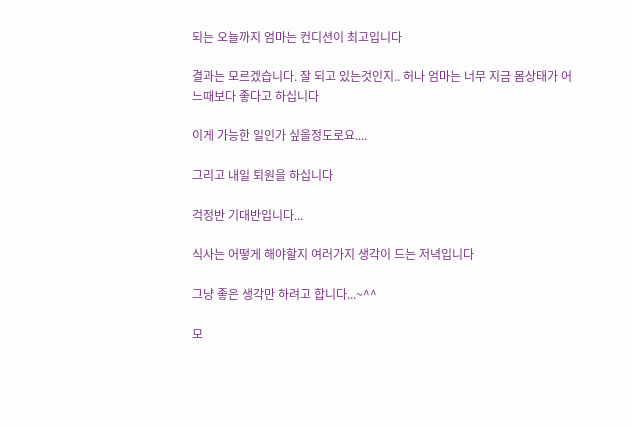되는 오늘까지 엄마는 컨디션이 최고입니다

결과는 모르겠습니다. 잘 되고 있는것인지.. 허나 엄마는 너무 지금 몸상태가 어느때보다 좋다고 하십니다

이게 가능한 일인가 싶을정도로요....

그리고 내일 퇴원을 하십니다

걱정반 기대반입니다...

식사는 어떻게 해야할지 여러가지 생각이 드는 저녁입니다

그냥 좋은 생각만 하려고 합니다...~^^

모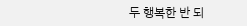두 행복한 반 되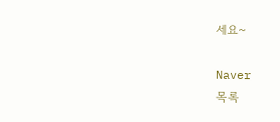세요~

Naver
목록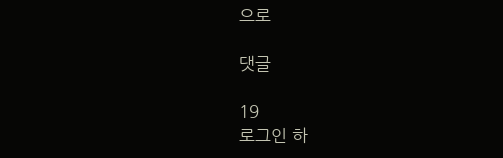으로

댓글

19
로그인 하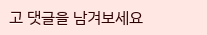고 댓글을 남겨보세요